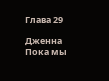Глава 29

Дженна
Пока мы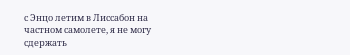с Энцо летим в Лиссабон на частном самолете, я не могу сдержать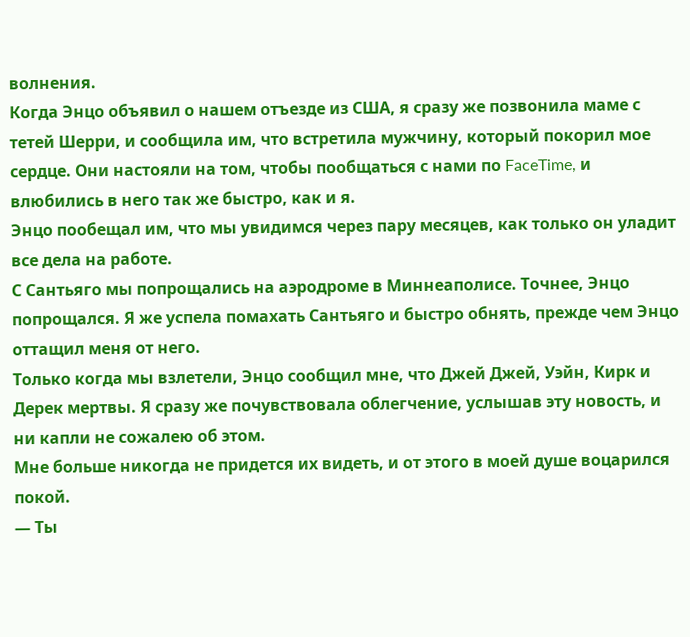волнения.
Когда Энцо объявил о нашем отъезде из США, я сразу же позвонила маме с тетей Шерри, и сообщила им, что встретила мужчину, который покорил мое сердце. Они настояли на том, чтобы пообщаться с нами по FaceTime, и влюбились в него так же быстро, как и я.
Энцо пообещал им, что мы увидимся через пару месяцев, как только он уладит все дела на работе.
С Сантьяго мы попрощались на аэродроме в Миннеаполисе. Точнее, Энцо попрощался. Я же успела помахать Сантьяго и быстро обнять, прежде чем Энцо оттащил меня от него.
Только когда мы взлетели, Энцо сообщил мне, что Джей Джей, Уэйн, Кирк и Дерек мертвы. Я сразу же почувствовала облегчение, услышав эту новость, и ни капли не сожалею об этом.
Мне больше никогда не придется их видеть, и от этого в моей душе воцарился покой.
— Ты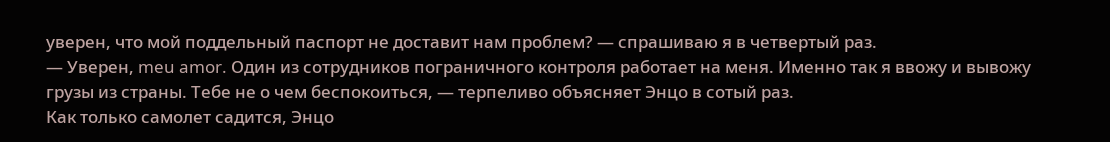уверен, что мой поддельный паспорт не доставит нам проблем? — спрашиваю я в четвертый раз.
— Уверен, meu amor. Один из сотрудников пограничного контроля работает на меня. Именно так я ввожу и вывожу грузы из страны. Тебе не о чем беспокоиться, — терпеливо объясняет Энцо в сотый раз.
Как только самолет садится, Энцо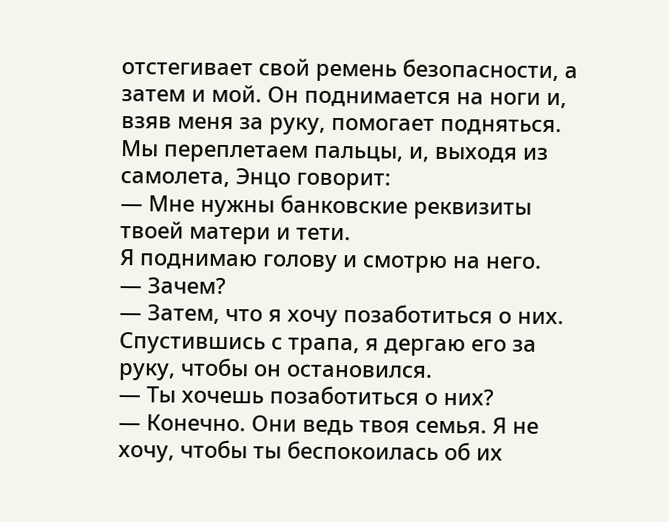отстегивает свой ремень безопасности, а затем и мой. Он поднимается на ноги и, взяв меня за руку, помогает подняться.
Мы переплетаем пальцы, и, выходя из самолета, Энцо говорит:
— Мне нужны банковские реквизиты твоей матери и тети.
Я поднимаю голову и смотрю на него.
— Зачем?
— Затем, что я хочу позаботиться о них.
Спустившись с трапа, я дергаю его за руку, чтобы он остановился.
— Ты хочешь позаботиться о них?
— Конечно. Они ведь твоя семья. Я не хочу, чтобы ты беспокоилась об их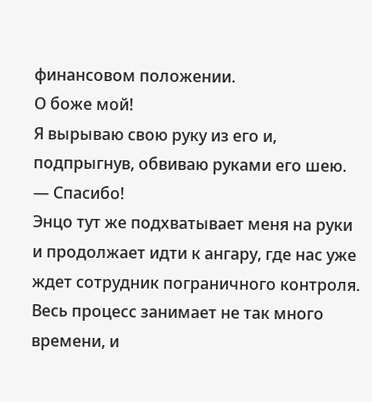финансовом положении.
О боже мой!
Я вырываю свою руку из его и, подпрыгнув, обвиваю руками его шею.
— Спасибо!
Энцо тут же подхватывает меня на руки и продолжает идти к ангару, где нас уже ждет сотрудник пограничного контроля.
Весь процесс занимает не так много времени, и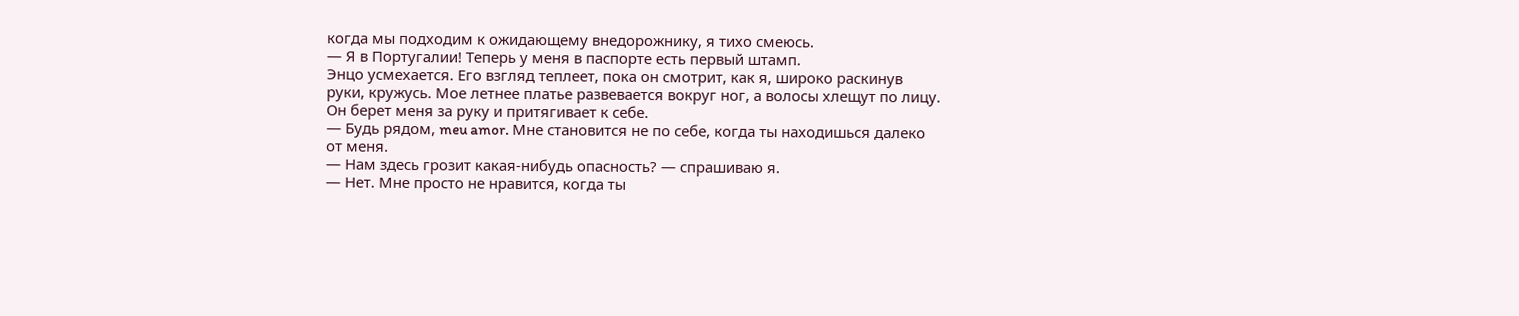когда мы подходим к ожидающему внедорожнику, я тихо смеюсь.
— Я в Португалии! Теперь у меня в паспорте есть первый штамп.
Энцо усмехается. Его взгляд теплеет, пока он смотрит, как я, широко раскинув руки, кружусь. Мое летнее платье развевается вокруг ног, а волосы хлещут по лицу.
Он берет меня за руку и притягивает к себе.
— Будь рядом, meu amor. Мне становится не по себе, когда ты находишься далеко от меня.
— Нам здесь грозит какая-нибудь опасность? — спрашиваю я.
— Нет. Мне просто не нравится, когда ты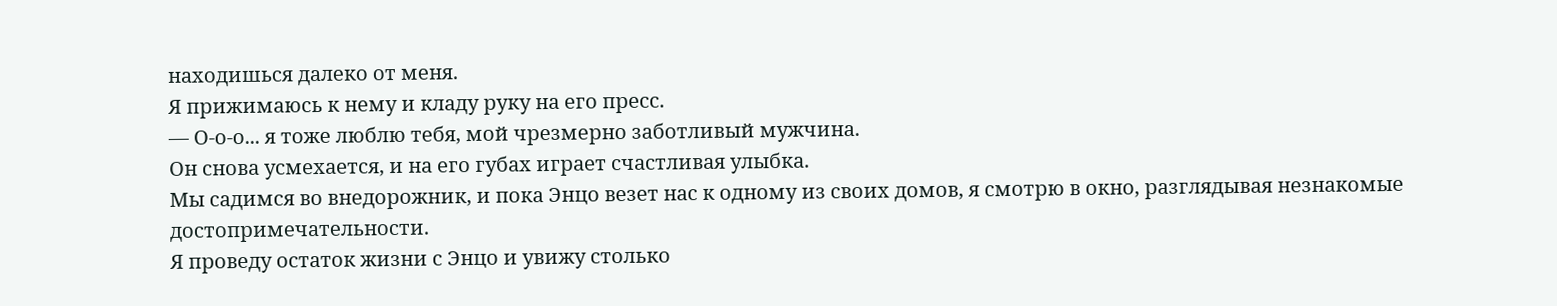находишься далеко от меня.
Я прижимаюсь к нему и кладу руку на его пресс.
— О-о-о... я тоже люблю тебя, мой чрезмерно заботливый мужчина.
Он снова усмехается, и на его губах играет счастливая улыбка.
Мы садимся во внедорожник, и пока Энцо везет нас к одному из своих домов, я смотрю в окно, разглядывая незнакомые достопримечательности.
Я проведу остаток жизни с Энцо и увижу столько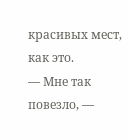красивых мест, как это.
— Мне так повезло, —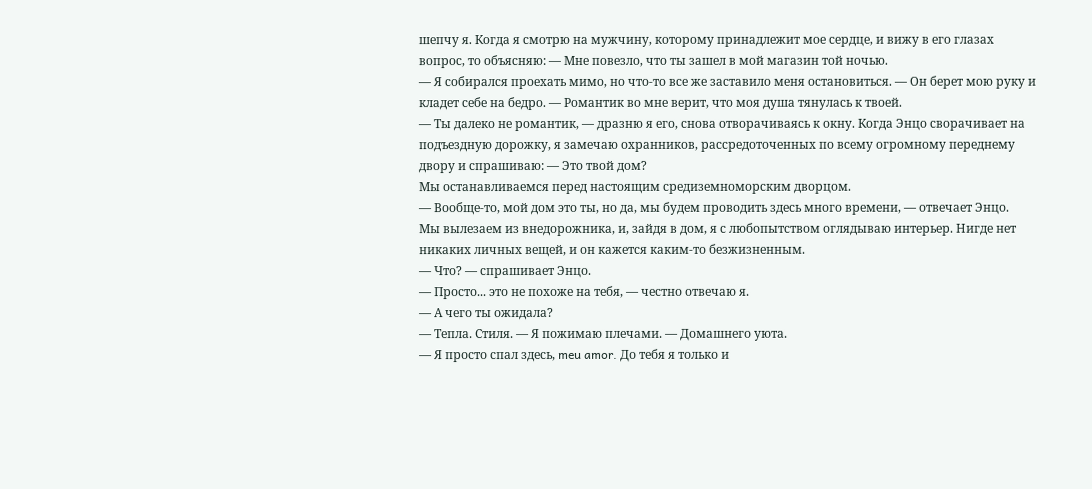шепчу я. Когда я смотрю на мужчину, которому принадлежит мое сердце, и вижу в его глазах вопрос, то объясняю: — Мне повезло, что ты зашел в мой магазин той ночью.
— Я собирался проехать мимо, но что-то все же заставило меня остановиться. — Он берет мою руку и кладет себе на бедро. — Романтик во мне верит, что моя душа тянулась к твоей.
— Ты далеко не романтик, — дразню я его, снова отворачиваясь к окну. Когда Энцо сворачивает на подъездную дорожку, я замечаю охранников, рассредоточенных по всему огромному переднему двору и спрашиваю: — Это твой дом?
Мы останавливаемся перед настоящим средиземноморским дворцом.
— Вообще-то, мой дом это ты, но да, мы будем проводить здесь много времени, — отвечает Энцо.
Мы вылезаем из внедорожника, и, зайдя в дом, я с любопытством оглядываю интерьер. Нигде нет никаких личных вещей, и он кажется каким-то безжизненным.
— Что? — спрашивает Энцо.
— Просто... это не похоже на тебя, — честно отвечаю я.
— А чего ты ожидала?
— Тепла. Стиля. — Я пожимаю плечами. — Домашнего уюта.
— Я просто спал здесь, meu amor. До тебя я только и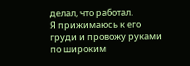делал, что работал.
Я прижимаюсь к его груди и провожу руками по широким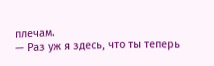плечам.
— Раз уж я здесь, что ты теперь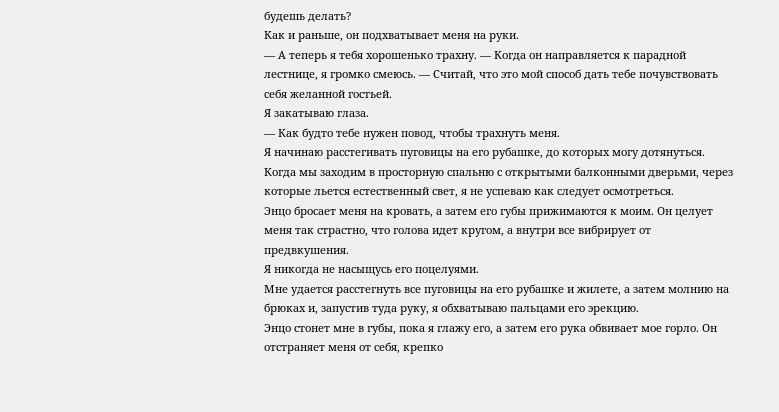будешь делать?
Как и раньше, он подхватывает меня на руки.
— А теперь я тебя хорошенько трахну. — Когда он направляется к парадной лестнице, я громко смеюсь. — Считай, что это мой способ дать тебе почувствовать себя желанной гостьей.
Я закатываю глаза.
— Как будто тебе нужен повод, чтобы трахнуть меня.
Я начинаю расстегивать пуговицы на его рубашке, до которых могу дотянуться. Когда мы заходим в просторную спальню с открытыми балконными дверьми, через которые льется естественный свет, я не успеваю как следует осмотреться.
Энцо бросает меня на кровать, а затем его губы прижимаются к моим. Он целует меня так страстно, что голова идет кругом, а внутри все вибрирует от предвкушения.
Я никогда не насыщусь его поцелуями.
Мне удается расстегнуть все пуговицы на его рубашке и жилете, а затем молнию на брюках и, запустив туда руку, я обхватываю пальцами его эрекцию.
Энцо стонет мне в губы, пока я глажу его, а затем его рука обвивает мое горло. Он отстраняет меня от себя, крепко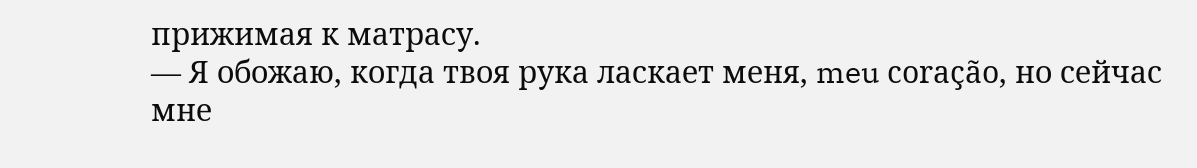прижимая к матрасу.
— Я обожаю, когда твоя рука ласкает меня, meu coração, но сейчас мне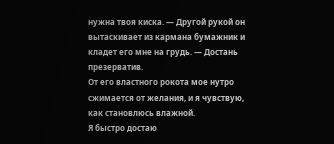нужна твоя киска. — Другой рукой он вытаскивает из кармана бумажник и кладет его мне на грудь. — Достань презерватив.
От его властного рокота мое нутро сжимается от желания, и я чувствую, как становлюсь влажной.
Я быстро достаю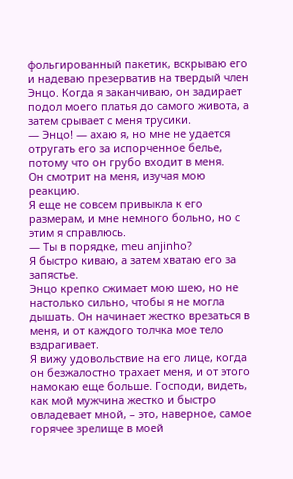фольгированный пакетик, вскрываю его и надеваю презерватив на твердый член Энцо. Когда я заканчиваю, он задирает подол моего платья до самого живота, а затем срывает с меня трусики.
— Энцо! — ахаю я, но мне не удается отругать его за испорченное белье, потому что он грубо входит в меня.
Он смотрит на меня, изучая мою реакцию.
Я еще не совсем привыкла к его размерам, и мне немного больно, но с этим я справлюсь.
— Ты в порядке, meu anjinho?
Я быстро киваю, а затем хватаю его за запястье.
Энцо крепко сжимает мою шею, но не настолько сильно, чтобы я не могла дышать. Он начинает жестко врезаться в меня, и от каждого толчка мое тело вздрагивает.
Я вижу удовольствие на его лице, когда он безжалостно трахает меня, и от этого намокаю еще больше. Господи, видеть, как мой мужчина жестко и быстро овладевает мной, – это, наверное, самое горячее зрелище в моей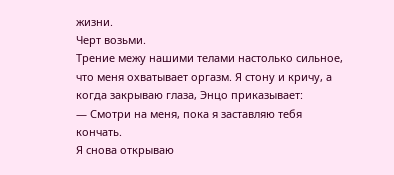жизни.
Черт возьми.
Трение межу нашими телами настолько сильное, что меня охватывает оргазм. Я стону и кричу, а когда закрываю глаза, Энцо приказывает:
— Смотри на меня, пока я заставляю тебя кончать.
Я снова открываю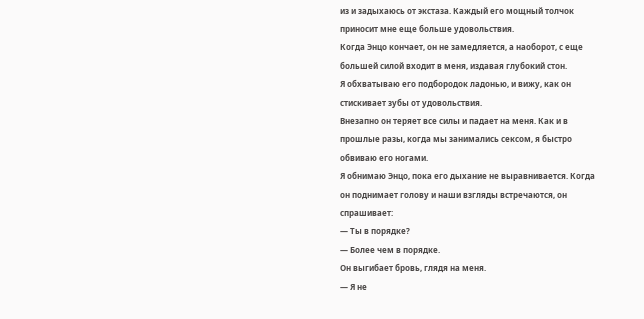из и задыхаюсь от экстаза. Каждый его мощный толчок приносит мне еще больше удовольствия.
Когда Энцо кончает, он не замедляется, а наоборот, с еще большей силой входит в меня, издавая глубокий стон.
Я обхватываю его подбородок ладонью, и вижу, как он стискивает зубы от удовольствия.
Внезапно он теряет все силы и падает на меня. Как и в прошлые разы, когда мы занимались сексом, я быстро обвиваю его ногами.
Я обнимаю Энцо, пока его дыхание не выравнивается. Когда он поднимает голову и наши взгляды встречаются, он спрашивает:
— Ты в порядке?
— Более чем в порядке.
Он выгибает бровь, глядя на меня.
— Я не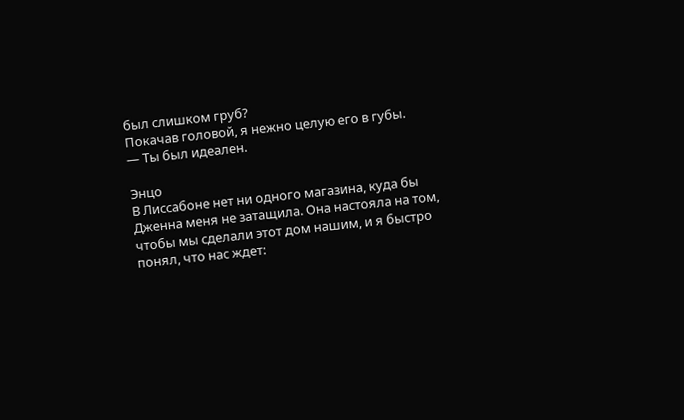был слишком груб?
Покачав головой, я нежно целую его в губы.
— Ты был идеален.

Энцо
В Лиссабоне нет ни одного магазина, куда бы Дженна меня не затащила. Она настояла на том, чтобы мы сделали этот дом нашим, и я быстро понял, что нас ждет: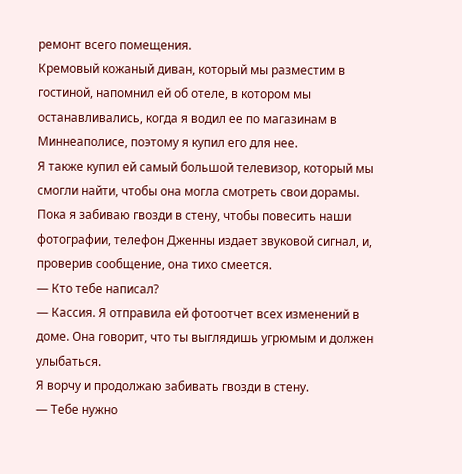ремонт всего помещения.
Кремовый кожаный диван, который мы разместим в гостиной, напомнил ей об отеле, в котором мы останавливались, когда я водил ее по магазинам в Миннеаполисе, поэтому я купил его для нее.
Я также купил ей самый большой телевизор, который мы смогли найти, чтобы она могла смотреть свои дорамы.
Пока я забиваю гвозди в стену, чтобы повесить наши фотографии, телефон Дженны издает звуковой сигнал, и, проверив сообщение, она тихо смеется.
— Кто тебе написал?
— Кассия. Я отправила ей фотоотчет всех изменений в доме. Она говорит, что ты выглядишь угрюмым и должен улыбаться.
Я ворчу и продолжаю забивать гвозди в стену.
— Тебе нужно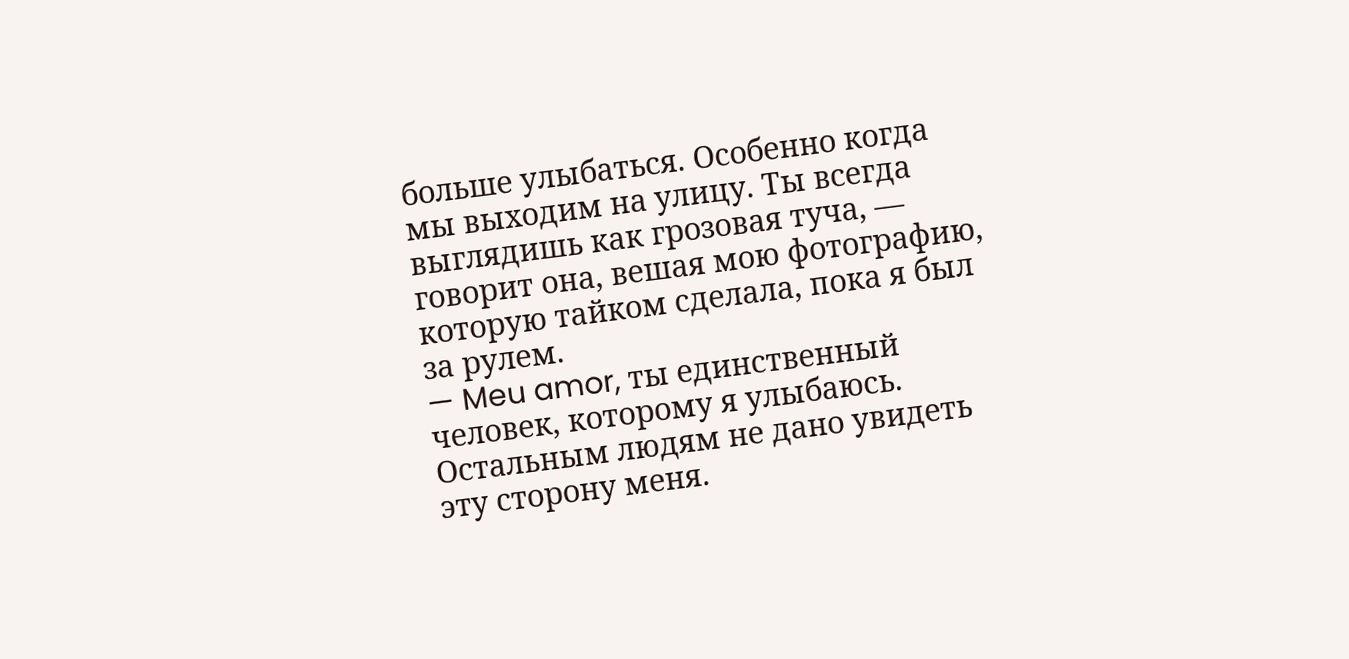больше улыбаться. Особенно когда мы выходим на улицу. Ты всегда выглядишь как грозовая туча, — говорит она, вешая мою фотографию, которую тайком сделала, пока я был за рулем.
— Meu amor, ты единственный человек, которому я улыбаюсь. Остальным людям не дано увидеть эту сторону меня.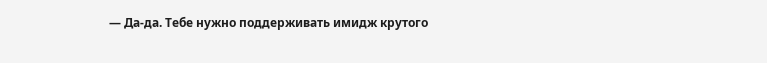— Да-да. Тебе нужно поддерживать имидж крутого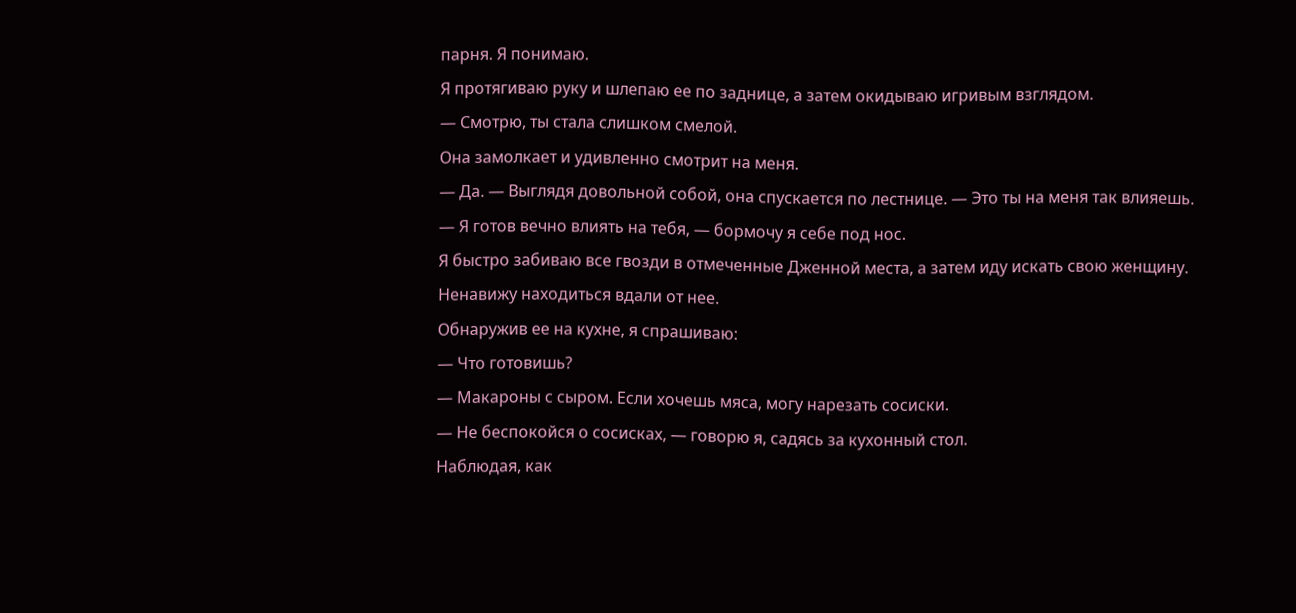парня. Я понимаю.
Я протягиваю руку и шлепаю ее по заднице, а затем окидываю игривым взглядом.
— Смотрю, ты стала слишком смелой.
Она замолкает и удивленно смотрит на меня.
— Да. — Выглядя довольной собой, она спускается по лестнице. — Это ты на меня так влияешь.
— Я готов вечно влиять на тебя, — бормочу я себе под нос.
Я быстро забиваю все гвозди в отмеченные Дженной места, а затем иду искать свою женщину. Ненавижу находиться вдали от нее.
Обнаружив ее на кухне, я спрашиваю:
— Что готовишь?
— Макароны с сыром. Если хочешь мяса, могу нарезать сосиски.
— Не беспокойся о сосисках, — говорю я, садясь за кухонный стол.
Наблюдая, как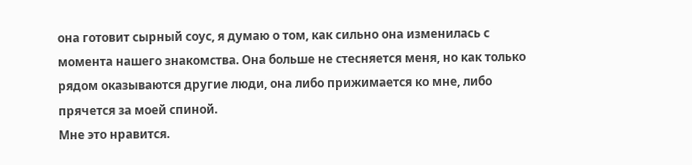она готовит сырный соус, я думаю о том, как сильно она изменилась с момента нашего знакомства. Она больше не стесняется меня, но как только рядом оказываются другие люди, она либо прижимается ко мне, либо прячется за моей спиной.
Мне это нравится.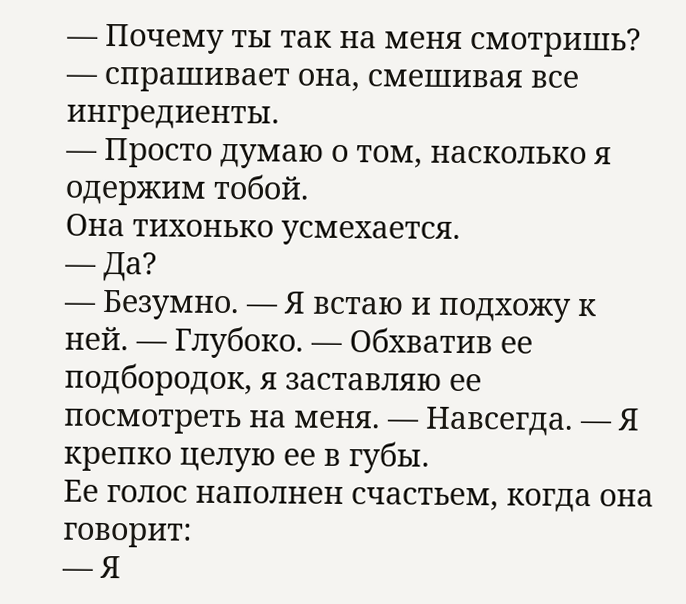— Почему ты так на меня смотришь? — спрашивает она, смешивая все ингредиенты.
— Просто думаю о том, насколько я одержим тобой.
Она тихонько усмехается.
— Да?
— Безумно. — Я встаю и подхожу к ней. — Глубоко. — Обхватив ее подбородок, я заставляю ее посмотреть на меня. — Навсегда. — Я крепко целую ее в губы.
Ее голос наполнен счастьем, когда она говорит:
— Я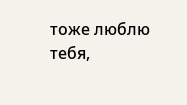тоже люблю тебя,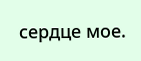сердце мое.